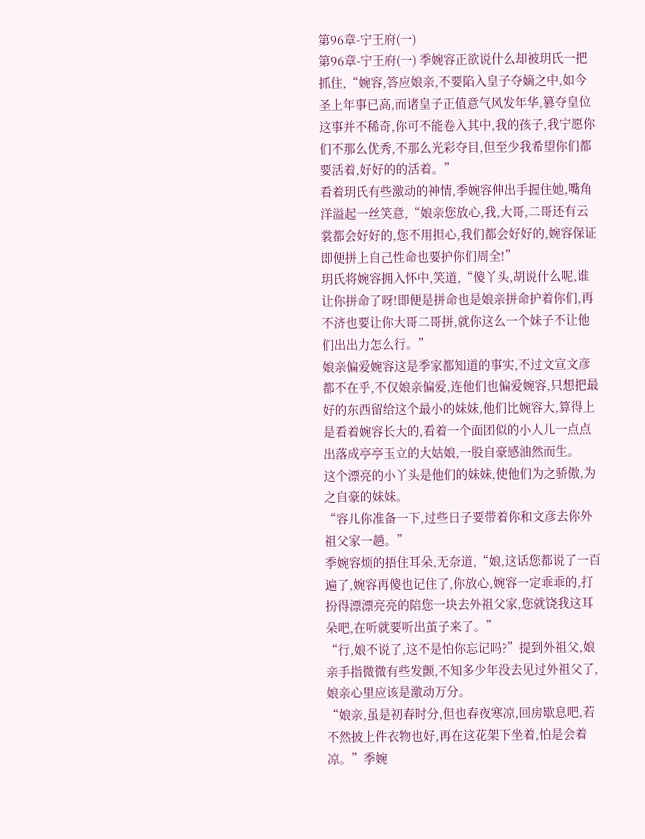第96章-宁王府(一)
第96章-宁王府(一) 季婉容正欲说什么却被玥氏一把抓住,“婉容,答应娘亲,不要陷入皇子夺嫡之中,如今圣上年事已高,而诸皇子正值意气风发年华,篡夺皇位这事并不稀奇,你可不能卷入其中,我的孩子,我宁愿你们不那么优秀,不那么光彩夺目,但至少我希望你们都要活着,好好的的活着。”
看着玥氏有些激动的神情,季婉容伸出手握住她,嘴角洋溢起一丝笑意,“娘亲您放心,我,大哥,二哥还有云裳都会好好的,您不用担心,我们都会好好的,婉容保证即便拼上自己性命也要护你们周全!”
玥氏将婉容拥入怀中,笑道,“傻丫头,胡说什么呢,谁让你拼命了呀!即便是拼命也是娘亲拼命护着你们,再不济也要让你大哥二哥拼,就你这么一个妹子不让他们出出力怎么行。”
娘亲偏爱婉容这是季家都知道的事实,不过文宣文彦都不在乎,不仅娘亲偏爱,连他们也偏爱婉容,只想把最好的东西留给这个最小的妹妹,他们比婉容大,算得上是看着婉容长大的,看着一个面团似的小人儿一点点出落成亭亭玉立的大姑娘,一股自豪感油然而生。
这个漂亮的小丫头是他们的妹妹,使他们为之骄傲,为之自豪的妹妹。
“容儿你准备一下,过些日子要带着你和文彦去你外祖父家一趟。”
季婉容烦的捂住耳朵,无奈道,“娘,这话您都说了一百遍了,婉容再傻也记住了,你放心,婉容一定乖乖的,打扮得漂漂亮亮的陪您一块去外祖父家,您就饶我这耳朵吧,在听就要听出茧子来了。”
“行,娘不说了,这不是怕你忘记吗?”提到外祖父,娘亲手指微微有些发颤,不知多少年没去见过外祖父了,娘亲心里应该是激动万分。
“娘亲,虽是初春时分,但也春夜寒凉,回房歇息吧,若不然披上件衣物也好,再在这花架下坐着,怕是会着凉。”季婉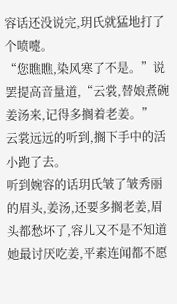容话还没说完,玥氏就猛地打了个喷嚏。
“您瞧瞧,染风寒了不是。”说罢提高音量道,“云裳,替娘煮碗姜汤来,记得多搁着老姜。”
云裳远远的听到,搁下手中的活小跑了去。
听到婉容的话玥氏皱了皱秀丽的眉头,姜汤,还要多搁老姜,眉头都愁坏了,容儿又不是不知道她最讨厌吃姜,平素连闻都不愿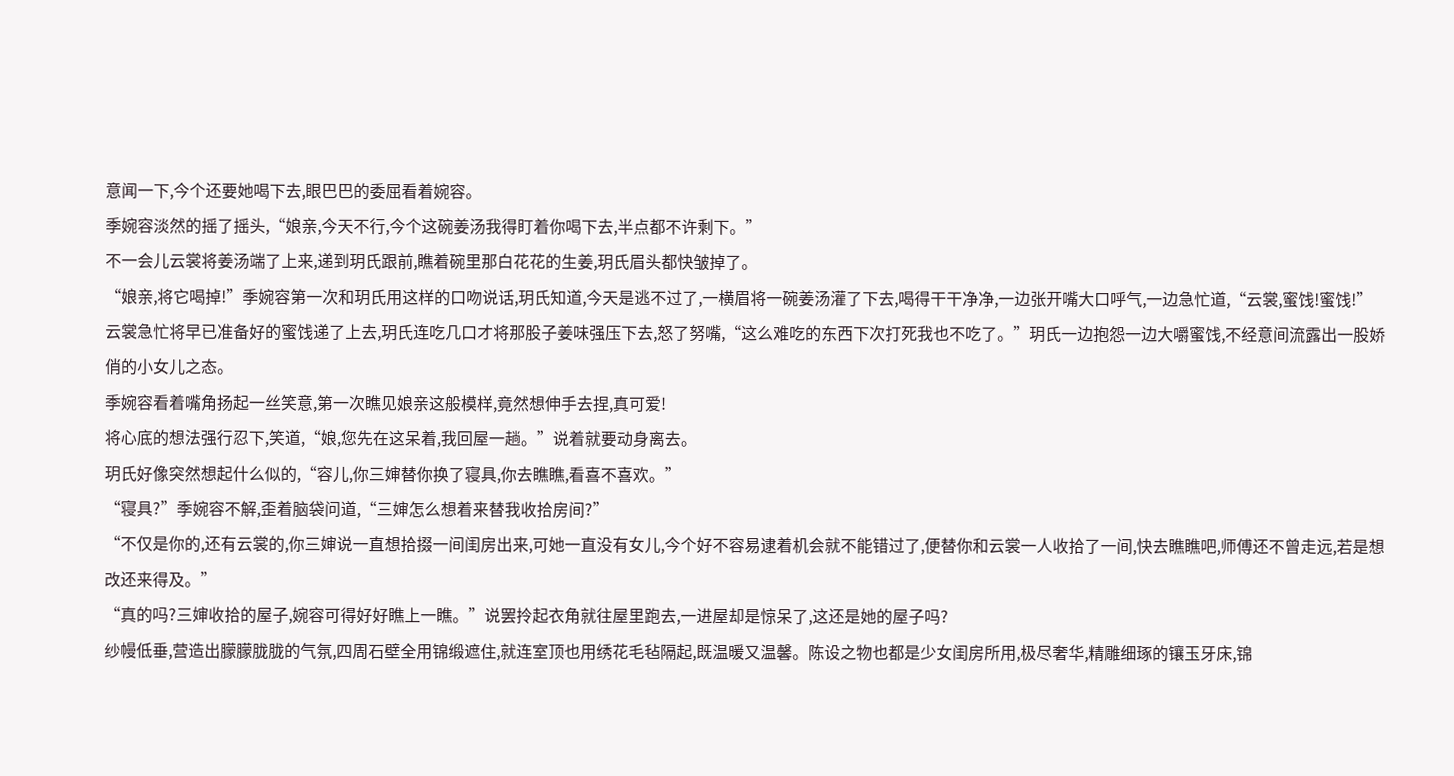意闻一下,今个还要她喝下去,眼巴巴的委屈看着婉容。
季婉容淡然的摇了摇头,“娘亲,今天不行,今个这碗姜汤我得盯着你喝下去,半点都不许剩下。”
不一会儿云裳将姜汤端了上来,递到玥氏跟前,瞧着碗里那白花花的生姜,玥氏眉头都快皱掉了。
“娘亲,将它喝掉!”季婉容第一次和玥氏用这样的口吻说话,玥氏知道,今天是逃不过了,一横眉将一碗姜汤灌了下去,喝得干干净净,一边张开嘴大口呼气,一边急忙道,“云裳,蜜饯!蜜饯!”
云裳急忙将早已准备好的蜜饯递了上去,玥氏连吃几口才将那股子姜味强压下去,怒了努嘴,“这么难吃的东西下次打死我也不吃了。”玥氏一边抱怨一边大嚼蜜饯,不经意间流露出一股娇俏的小女儿之态。
季婉容看着嘴角扬起一丝笑意,第一次瞧见娘亲这般模样,竟然想伸手去捏,真可爱!
将心底的想法强行忍下,笑道,“娘,您先在这呆着,我回屋一趟。”说着就要动身离去。
玥氏好像突然想起什么似的,“容儿,你三婶替你换了寝具,你去瞧瞧,看喜不喜欢。”
“寝具?”季婉容不解,歪着脑袋问道,“三婶怎么想着来替我收拾房间?”
“不仅是你的,还有云裳的,你三婶说一直想拾掇一间闺房出来,可她一直没有女儿,今个好不容易逮着机会就不能错过了,便替你和云裳一人收拾了一间,快去瞧瞧吧,师傅还不曾走远,若是想改还来得及。”
“真的吗?三婶收拾的屋子,婉容可得好好瞧上一瞧。”说罢拎起衣角就往屋里跑去,一进屋却是惊呆了,这还是她的屋子吗?
纱幔低垂,营造出朦朦胧胧的气氛,四周石壁全用锦缎遮住,就连室顶也用绣花毛毡隔起,既温暖又温馨。陈设之物也都是少女闺房所用,极尽奢华,精雕细琢的镶玉牙床,锦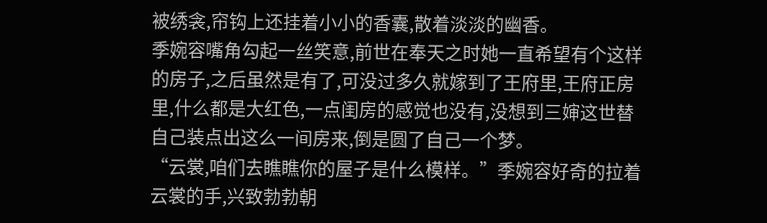被绣衾,帘钩上还挂着小小的香囊,散着淡淡的幽香。
季婉容嘴角勾起一丝笑意,前世在奉天之时她一直希望有个这样的房子,之后虽然是有了,可没过多久就嫁到了王府里,王府正房里,什么都是大红色,一点闺房的感觉也没有,没想到三婶这世替自己装点出这么一间房来,倒是圆了自己一个梦。
“云裳,咱们去瞧瞧你的屋子是什么模样。”季婉容好奇的拉着云裳的手,兴致勃勃朝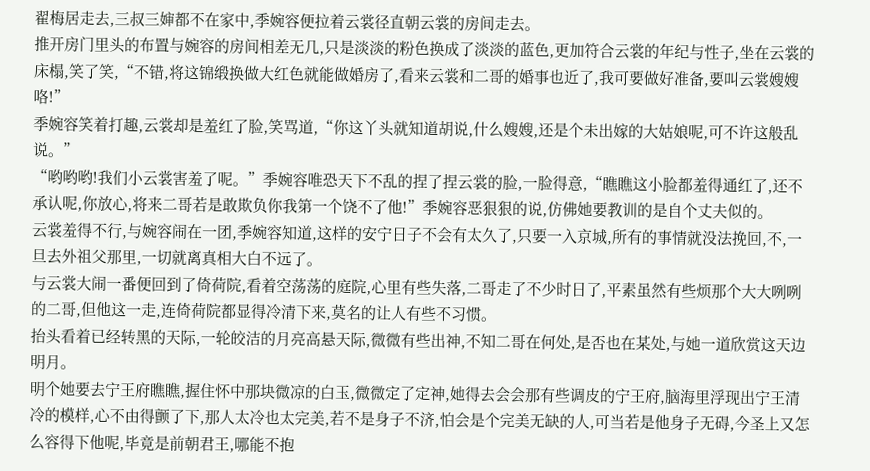翟梅居走去,三叔三婶都不在家中,季婉容便拉着云裳径直朝云裳的房间走去。
推开房门里头的布置与婉容的房间相差无几,只是淡淡的粉色换成了淡淡的蓝色,更加符合云裳的年纪与性子,坐在云裳的床榻,笑了笑,“不错,将这锦缎换做大红色就能做婚房了,看来云裳和二哥的婚事也近了,我可要做好准备,要叫云裳嫂嫂咯!”
季婉容笑着打趣,云裳却是羞红了脸,笑骂道,“你这丫头就知道胡说,什么嫂嫂,还是个未出嫁的大姑娘呢,可不许这般乱说。”
“哟哟哟!我们小云裳害羞了呢。”季婉容唯恐天下不乱的捏了捏云裳的脸,一脸得意,“瞧瞧这小脸都羞得通红了,还不承认呢,你放心,将来二哥若是敢欺负你我第一个饶不了他!”季婉容恶狠狠的说,仿佛她要教训的是自个丈夫似的。
云裳羞得不行,与婉容闹在一团,季婉容知道,这样的安宁日子不会有太久了,只要一入京城,所有的事情就没法挽回,不,一旦去外祖父那里,一切就离真相大白不远了。
与云裳大闹一番便回到了倚荷院,看着空荡荡的庭院,心里有些失落,二哥走了不少时日了,平素虽然有些烦那个大大咧咧的二哥,但他这一走,连倚荷院都显得冷清下来,莫名的让人有些不习惯。
抬头看着已经转黑的天际,一轮皎洁的月亮高悬天际,微微有些出神,不知二哥在何处,是否也在某处,与她一道欣赏这天边明月。
明个她要去宁王府瞧瞧,握住怀中那块微凉的白玉,微微定了定神,她得去会会那有些调皮的宁王府,脑海里浮现出宁王清冷的模样,心不由得颤了下,那人太冷也太完美,若不是身子不济,怕会是个完美无缺的人,可当若是他身子无碍,今圣上又怎么容得下他呢,毕竟是前朝君王,哪能不抱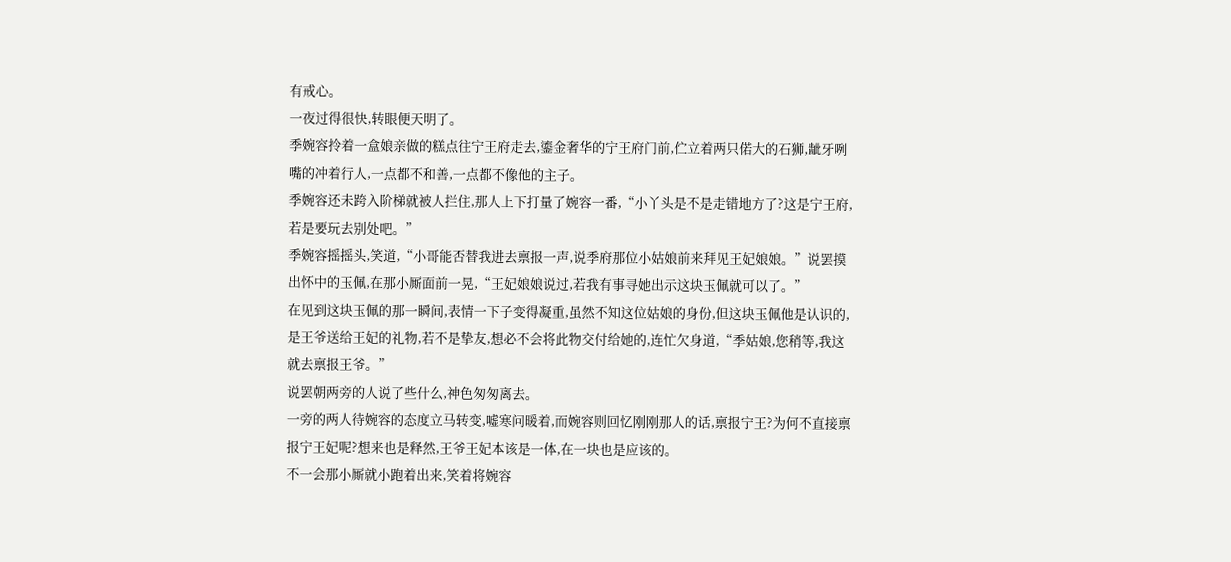有戒心。
一夜过得很快,转眼便天明了。
季婉容拎着一盒娘亲做的糕点往宁王府走去,鎏金奢华的宁王府门前,伫立着两只偌大的石狮,龇牙咧嘴的冲着行人,一点都不和善,一点都不像他的主子。
季婉容还未跨入阶梯就被人拦住,那人上下打量了婉容一番,“小丫头是不是走错地方了?这是宁王府,若是要玩去别处吧。”
季婉容摇摇头,笑道,“小哥能否替我进去禀报一声,说季府那位小姑娘前来拜见王妃娘娘。”说罢摸出怀中的玉佩,在那小厮面前一晃,“王妃娘娘说过,若我有事寻她出示这块玉佩就可以了。”
在见到这块玉佩的那一瞬间,表情一下子变得凝重,虽然不知这位姑娘的身份,但这块玉佩他是认识的,是王爷送给王妃的礼物,若不是挚友,想必不会将此物交付给她的,连忙欠身道,“季姑娘,您稍等,我这就去禀报王爷。”
说罢朝两旁的人说了些什么,神色匆匆离去。
一旁的两人待婉容的态度立马转变,嘘寒问暖着,而婉容则回忆刚刚那人的话,禀报宁王?为何不直接禀报宁王妃呢?想来也是释然,王爷王妃本该是一体,在一块也是应该的。
不一会那小厮就小跑着出来,笑着将婉容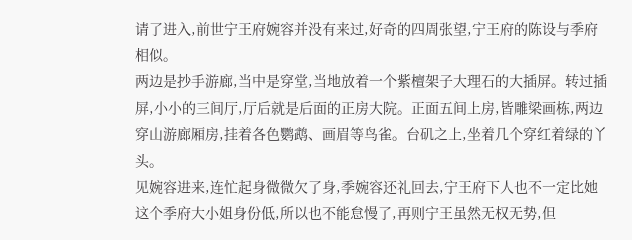请了进入,前世宁王府婉容并没有来过,好奇的四周张望,宁王府的陈设与季府相似。
两边是抄手游廊,当中是穿堂,当地放着一个紫檀架子大理石的大插屏。转过插屏,小小的三间厅,厅后就是后面的正房大院。正面五间上房,皆雕梁画栋,两边穿山游廊厢房,挂着各色鹦鹉、画眉等鸟雀。台矶之上,坐着几个穿红着绿的丫头。
见婉容进来,连忙起身微微欠了身,季婉容还礼回去,宁王府下人也不一定比她这个季府大小姐身份低,所以也不能怠慢了,再则宁王虽然无权无势,但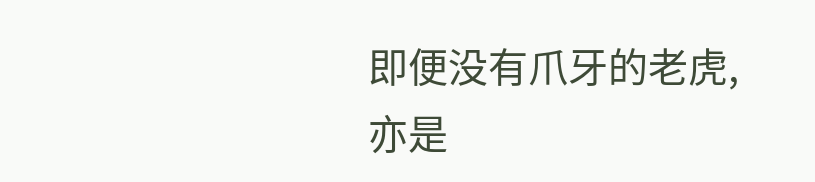即便没有爪牙的老虎,亦是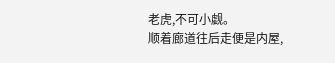老虎,不可小觑。
顺着廊道往后走便是内屋,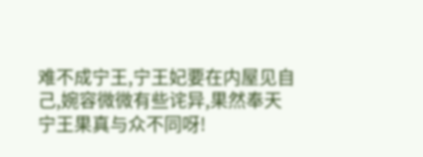难不成宁王,宁王妃要在内屋见自己,婉容微微有些诧异,果然奉天宁王果真与众不同呀!